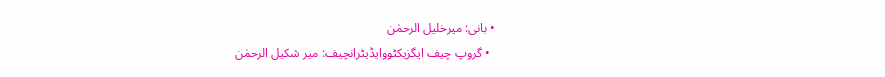• بانی: میرخلیل الرحمٰن
  • گروپ چیف ایگزیکٹووایڈیٹرانچیف: میر شکیل الرحمٰن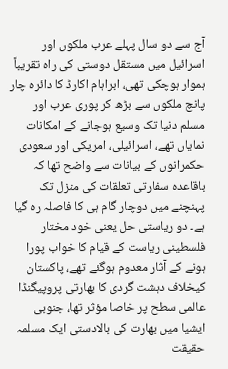آج سے دو سال پہلے عرب ملکوں اور اسرائیل میں مستقل دوستی کی راہ تقریباً ہموار ہوچکی تھی، ابراہام اکارڈ کا دائرہ چار پانچ ملکوں سے بڑھ کر پوری عرب اور مسلم دنیا تک وسیع ہوجانے کے امکانات نمایاں تھے، اسرائیلی، امریکی اور سعودی حکمرانوں کے بیانات سے واضح تھا کہ باقاعدہ سفارتی تعلقات کی منزل تک پہنچنے میں دوچار گام ہی کا فاصلہ رہ گیا ہے۔ دو ریاستی حل یعنی خود مختار فلسطینی ریاست کے قیام کا خواب پورا ہونے کے آثار معدوم ہوگئے تھے، پاکستان کیخلاف دہشت گردی کا بھارتی پروپیگنڈا عالمی سطح پر خاصا مؤثر تھا، جنوبی ایشیا میں بھارت کی بالادستی ایک مسلمہ حقیقت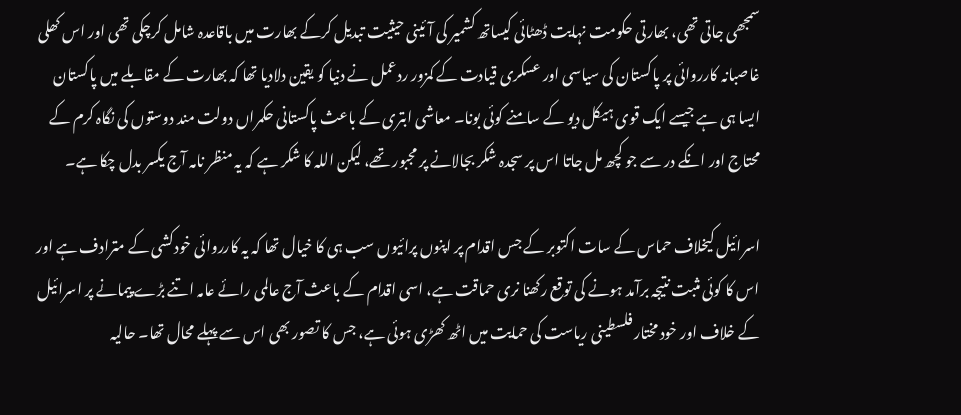سمجھی جاتی تھی، بھارتی حکومت نہایت ڈھٹائی کیساتھ کشمیر کی آئینی حیثیت تبدیل کرکے بھارت میں باقاعدہ شامل کرچکی تھی اور اس کھلی غاصبانہ کارروائی پر پاکستان کی سیاسی اور عسکری قیادت کے کمزور ردعمل نے دنیا کو یقین دلادیا تھا کہ بھارت کے مقابلے میں پاکستان ایسا ہی ہے جیسے ایک قوی ہیکل دیو کے سامنے کوئی بونا۔ معاشی ابتری کے باعث پاکستانی حکمراں دولت مند دوستوں کی نگاہ کرم کے محتاج اور انکے در سے جو کچھ مل جاتا اس پر سجدہ شکر بجالانے پر مجبور تھے، لیکن اللہ کا شکر ہے کہ یہ منظر نامہ آج یکسر بدل چکا ہے۔

اسرائیل کیخلاف حماس کے سات اکتوبر کے جس اقدام پر اپنوں پرائیوں سب ہی کا خیال تھا کہ یہ کارروائی خودکشی کے مترادف ہے اور اس کا کوئی مثبت نتیجہ برآمد ہونے کی توقع رکھنا نری حماقت ہے، اسی اقدام کے باعث آج عالمی رائے عامہ اتنے بڑے پیمانے پر اسرائیل کے خلاف اور خود مختار فلسطینی ریاست کی حمایت میں اٹھ کھڑی ہوئی ہے، جس کا تصور بھی اس سے پہلے محال تھا۔ حالیہ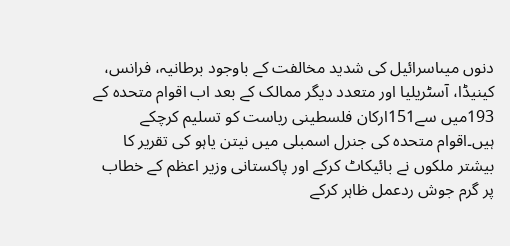دنوں میںاسرائیل کی شدید مخالفت کے باوجود برطانیہ، فرانس، کینیڈا، آسٹریلیا اور متعدد دیگر ممالک کے بعد اب اقوام متحدہ کے 193میں سے151ارکان فلسطینی ریاست کو تسلیم کرچکے ہیں۔اقوام متحدہ کی جنرل اسمبلی میں نیتن یاہو کی تقریر کا بیشتر ملکوں نے بائیکاٹ کرکے اور پاکستانی وزیر اعظم کے خطاب پر گرم جوش ردعمل ظاہر کرکے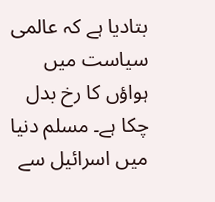بتادیا ہے کہ عالمی سیاست میں ہواؤں کا رخ بدل چکا ہے۔ مسلم دنیا میں اسرائیل سے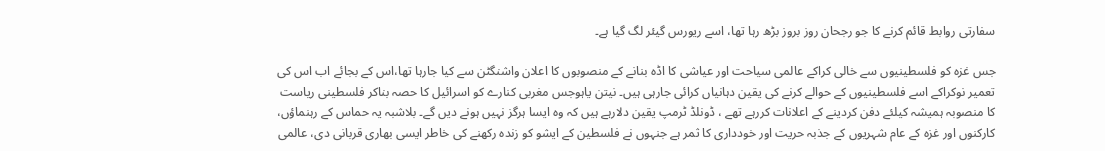سفارتی روابط قائم کرنے کا جو رجحان روز بروز بڑھ رہا تھا، اسے ریورس گیئر لگ گیا ہے۔

جس غزہ کو فلسطینیوں سے خالی کراکے عالمی سیاحت اور عیاشی کا اڈہ بنانے کے منصوبوں کا اعلان واشنگٹن سے کیا جارہا تھا،اس کے بجائے اب اس کی تعمیر نوکراکے اسے فلسطینیوں کے حوالے کرنے کی یقین دہانیاں کرائی جارہی ہیں۔ نیتن یاہوجس مغربی کنارے کو اسرائیل کا حصہ بناکر فلسطینی ریاست کا منصوبہ ہمیشہ کیلئے دفن کردینے کے اعلانات کررہے تھے ، ڈونلڈ ٹرمپ یقین دلارہے ہیں کہ وہ ایسا ہرگز نہیں ہونے دیں گے۔ بلاشبہ یہ حماس کے رہنماؤں، کارکنوں اور غزہ کے عام شہریوں کے جذبہ حریت اور خودداری کا ثمر ہے جنہوں نے فلسطین کے ایشو کو زندہ رکھنے کی خاطر ایسی بھاری قربانی دی، عالمی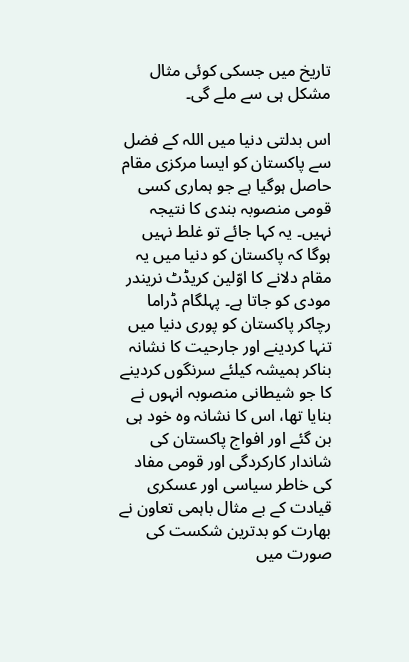تاریخ میں جسکی کوئی مثال مشکل ہی سے ملے گی۔

اس بدلتی دنیا میں اللہ کے فضل سے پاکستان کو ایسا مرکزی مقام حاصل ہوگیا ہے جو ہماری کسی قومی منصوبہ بندی کا نتیجہ نہیں۔ یہ کہا جائے تو غلط نہیں ہوگا کہ پاکستان کو دنیا میں یہ مقام دلانے کا اوّلین کریڈٹ نریندر مودی کو جاتا ہے۔ پہلگام ڈراما رچاکر پاکستان کو پوری دنیا میں تنہا کردینے اور جارحیت کا نشانہ بناکر ہمیشہ کیلئے سرنگوں کردینے کا جو شیطانی منصوبہ انہوں نے بنایا تھا، اس کا نشانہ وہ خود ہی بن گئے اور افواج پاکستان کی شاندار کارکردگی اور قومی مفاد کی خاطر سیاسی اور عسکری قیادت کے بے مثال باہمی تعاون نے بھارت کو بدترین شکست کی صورت میں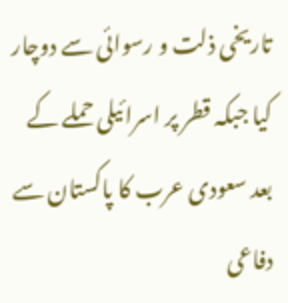تاریخی ذلت و رسوائی سے دوچار کیا جبکہ قطر پر اسرائیلی حملے کے بعد سعودی عرب کا پاکستان سے دفاعی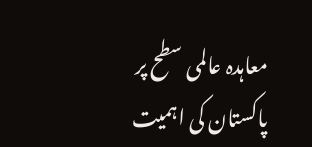معاہدہ عالمی سطح پر پاکستان کی اہمیت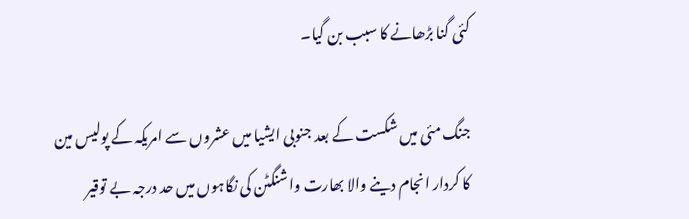کئی گنا بڑھانے کا سبب بن گیا۔

جنگ مئی میں شکست کے بعد جنوبی ایشیا میں عشروں سے امریکہ کے پولیس مین کا کردار انجام دینے والا بھارت واشنگٹن کی نگاہوں میں حد درجہ بے توقیر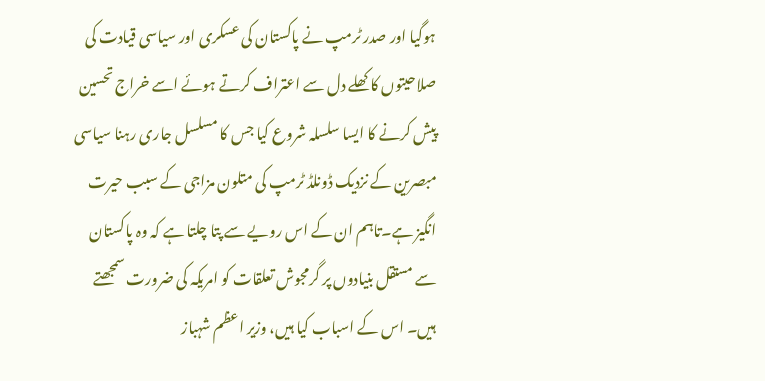ہوگیا اور صدر ٹرمپ نے پاکستان کی عسکری اور سیاسی قیادت کی صلاحیتوں کا کھلے دل سے اعتراف کرتے ہوئے اسے خراج تحسین پیش کرنے کا ایسا سلسلہ شروع کیا جس کا مسلسل جاری رہنا سیاسی مبصرین کے نزدیک ڈونلڈ ٹرمپ کی متلون مزاجی کے سبب حیرت انگیز ہے۔تاہم ان کے اس رویے سے پتا چلتا ہے کہ وہ پاکستان سے مستقل بنیادوں پر گرمجوش تعلقات کو امریکہ کی ضرورت سمجھتے ہیں۔ اس کے اسباب کیا ہیں، وزیر اعظم شہباز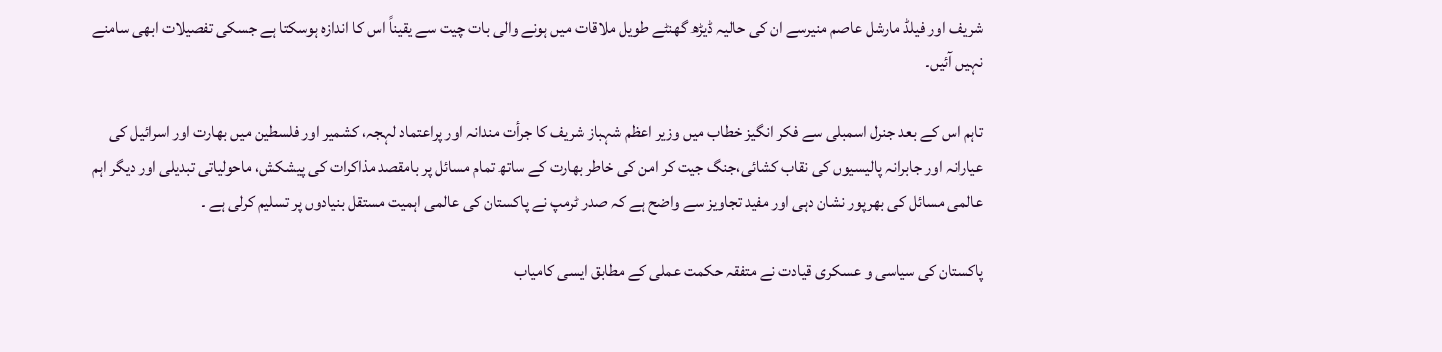شریف اور فیلڈ مارشل عاصم منیرسے ان کی حالیہ ڈیڑھ گھنٹے طویل ملاقات میں ہونے والی بات چیت سے یقیناً اس کا اندازہ ہوسکتا ہے جسکی تفصیلات ابھی سامنے نہیں آئیں۔

تاہم اس کے بعد جنرل اسمبلی سے فکر انگیز خطاب میں وزیر اعظم شہباز شریف کا جرأت مندانہ اور پراعتماد لہجہ، کشمیر اور فلسطین میں بھارت اور اسرائیل کی عیارانہ اور جابرانہ پالیسیوں کی نقاب کشائی،جنگ جیت کر امن کی خاطر بھارت کے ساتھ تمام مسائل پر بامقصد مذاکرات کی پیشکش، ماحولیاتی تبدیلی اور دیگر اہم عالمی مسائل کی بھرپور نشان دہی اور مفید تجاویز سے واضح ہے کہ صدر ٹرمپ نے پاکستان کی عالمی اہمیت مستقل بنیادوں پر تسلیم کرلی ہے ۔

پاکستان کی سیاسی و عسکری قیادت نے متفقہ حکمت عملی کے مطابق ایسی کامیاب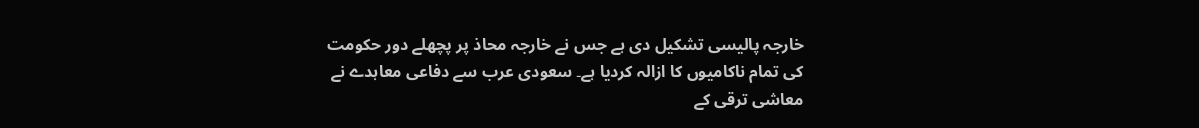خارجہ پالیسی تشکیل دی ہے جس نے خارجہ محاذ پر پچھلے دور حکومت کی تمام ناکامیوں کا ازالہ کردیا ہے۔ سعودی عرب سے دفاعی معاہدے نے معاشی ترقی کے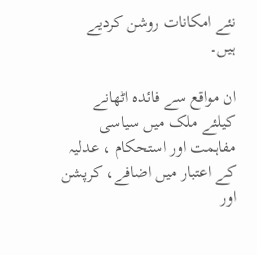نئے امکانات روشن کردیے ہیں۔

ان مواقع سے فائدہ اٹھانے کیلئے ملک میں سیاسی مفاہمت اور استحکام ، عدلیہ کے اعتبار میں اضافے، کرپشن اور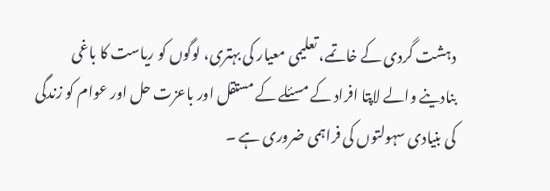دہشت گردی کے خاتمے، تعلیمی معیار کی بہتری، لوگوں کو ریاست کا باغی بنادینے والے لاپتا افراد کے مسئلے کے مستقل اور باعزت حل اور عوام کو زندگی کی بنیادی سہولتوں کی فراہمی ضروری ہے ۔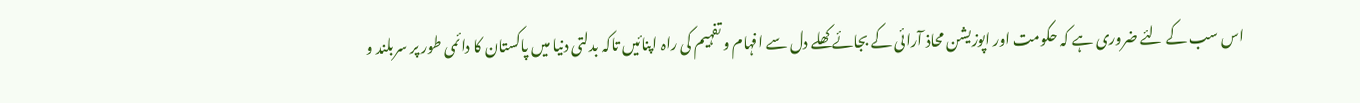اس سب کے لئے ضروری ہے کہ حکومت اور اپوزیشن محاذ آرائی کے بجائے کھلے دل سے افہام و تفہیم کی راہ اپنائیں تاکہ بدلتی دنیا میں پاکستان کا دائمی طور پر سربلند و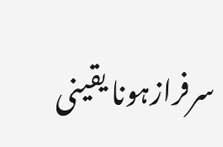سرفرازہونا یقینی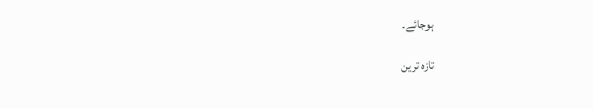ہوجائے۔

تازہ ترین